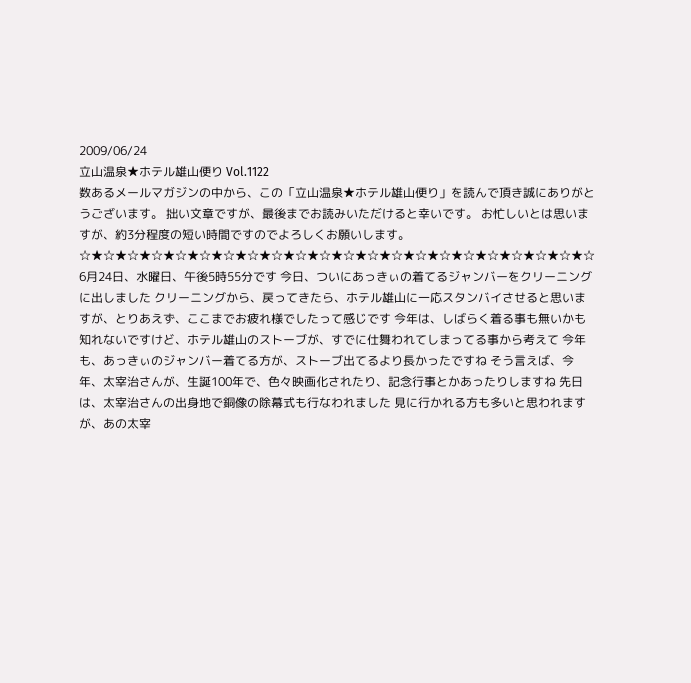2009/06/24
立山温泉★ホテル雄山便り Vol.1122
数あるメールマガジンの中から、この「立山温泉★ホテル雄山便り」を読んで頂き誠にありがとうございます。 拙い文章ですが、最後までお読みいただけると幸いです。 お忙しいとは思いますが、約3分程度の短い時間ですのでよろしくお願いします。 ☆★☆★☆★☆★☆★☆★☆★☆★☆★☆★☆★☆★☆★☆★☆★☆★☆★☆★☆★☆★☆★☆ 6月24日、水曜日、午後5時55分です 今日、ついにあっきぃの着てるジャンバーをクリーニングに出しました クリーニングから、戻ってきたら、ホテル雄山に一応スタンバイさせると思いますが、とりあえず、ここまでお疲れ様でしたって感じです 今年は、しばらく着る事も無いかも知れないですけど、ホテル雄山のストーブが、すでに仕舞われてしまってる事から考えて 今年も、あっきぃのジャンバー着てる方が、ストーブ出てるより長かったですね そう言えば、今年、太宰治さんが、生誕100年で、色々映画化されたり、記念行事とかあったりしますね 先日は、太宰治さんの出身地で銅像の除幕式も行なわれました 見に行かれる方も多いと思われますが、あの太宰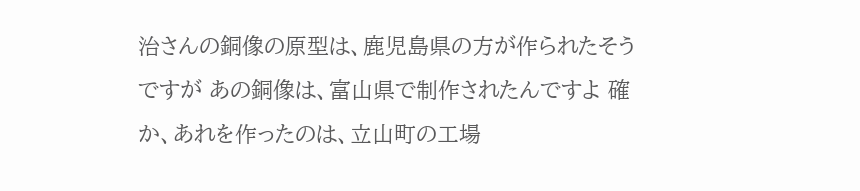治さんの銅像の原型は、鹿児島県の方が作られたそうですが あの銅像は、富山県で制作されたんですよ 確か、あれを作ったのは、立山町の工場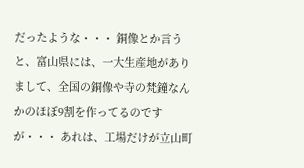だったような・・・ 銅像とか言うと、富山県には、一大生産地がありまして、全国の銅像や寺の梵鐘なんかのほぼ9割を作ってるのですが・・・ あれは、工場だけが立山町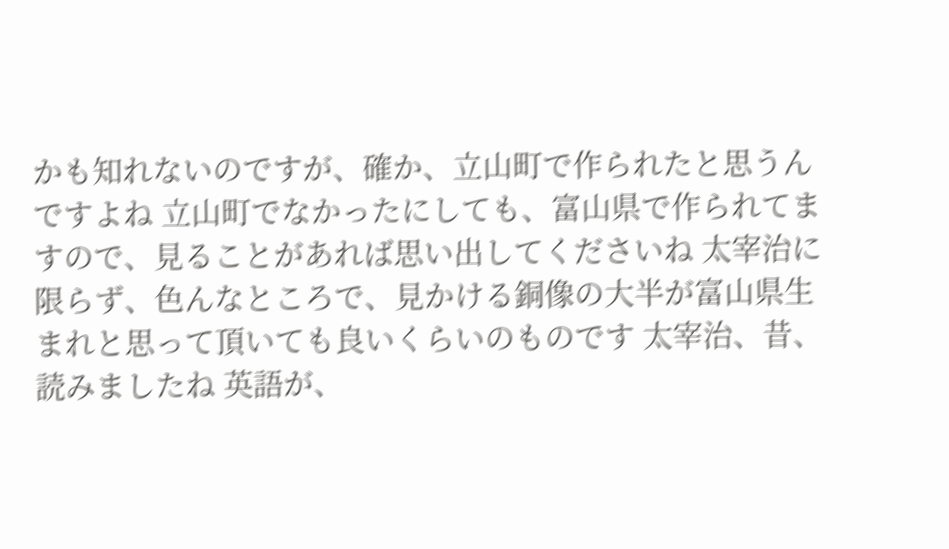かも知れないのですが、確か、立山町で作られたと思うんですよね 立山町でなかったにしても、富山県で作られてますので、見ることがあれば思い出してくださいね 太宰治に限らず、色んなところで、見かける銅像の大半が富山県生まれと思って頂いても良いくらいのものです 太宰治、昔、読みましたね 英語が、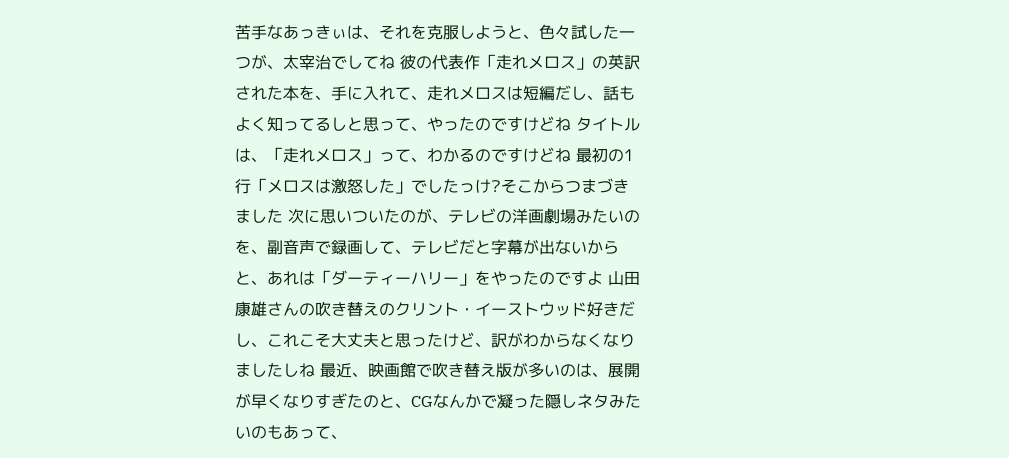苦手なあっきぃは、それを克服しようと、色々試した一つが、太宰治でしてね 彼の代表作「走れメロス」の英訳された本を、手に入れて、走れメロスは短編だし、話もよく知ってるしと思って、やったのですけどね タイトルは、「走れメロス」って、わかるのですけどね 最初の1行「メロスは激怒した」でしたっけ?そこからつまづきました 次に思いついたのが、テレビの洋画劇場みたいのを、副音声で録画して、テレビだと字幕が出ないからと、あれは「ダーティーハリー」をやったのですよ 山田康雄さんの吹き替えのクリント・イーストウッド好きだし、これこそ大丈夫と思ったけど、訳がわからなくなりましたしね 最近、映画館で吹き替え版が多いのは、展開が早くなりすぎたのと、CGなんかで凝った隠しネタみたいのもあって、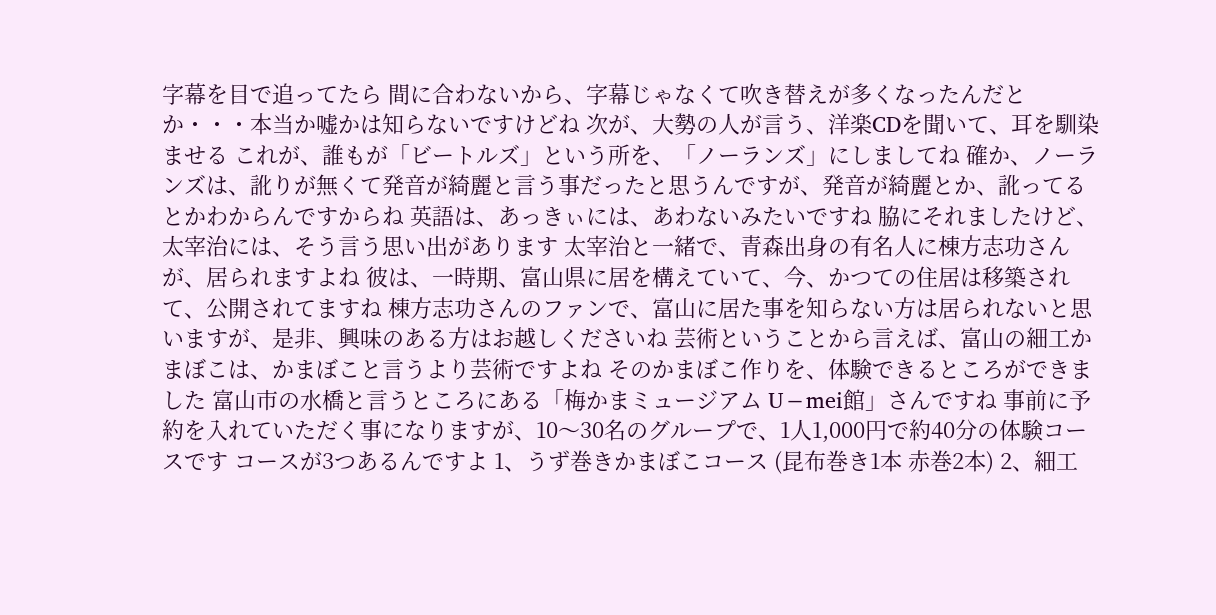字幕を目で追ってたら 間に合わないから、字幕じゃなくて吹き替えが多くなったんだとか・・・本当か嘘かは知らないですけどね 次が、大勢の人が言う、洋楽CDを聞いて、耳を馴染ませる これが、誰もが「ビートルズ」という所を、「ノーランズ」にしましてね 確か、ノーランズは、訛りが無くて発音が綺麗と言う事だったと思うんですが、発音が綺麗とか、訛ってるとかわからんですからね 英語は、あっきぃには、あわないみたいですね 脇にそれましたけど、太宰治には、そう言う思い出があります 太宰治と一緒で、青森出身の有名人に棟方志功さんが、居られますよね 彼は、一時期、富山県に居を構えていて、今、かつての住居は移築されて、公開されてますね 棟方志功さんのファンで、富山に居た事を知らない方は居られないと思いますが、是非、興味のある方はお越しくださいね 芸術ということから言えば、富山の細工かまぼこは、かまぼこと言うより芸術ですよね そのかまぼこ作りを、体験できるところができました 富山市の水橋と言うところにある「梅かまミュージアム U−mei館」さんですね 事前に予約を入れていただく事になりますが、10〜30名のグループで、1人1,000円で約40分の体験コースです コースが3つあるんですよ 1、うず巻きかまぼこコース (昆布巻き1本 赤巻2本) 2、細工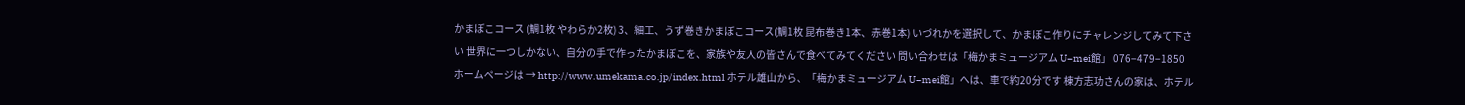かまぼこコース (鯛1枚 やわらか2枚) 3、細工、うず巻きかまぼこコース(鯛1枚 昆布巻き1本、赤巻1本) いづれかを選択して、かまぼこ作りにチャレンジしてみて下さい 世界に一つしかない、自分の手で作ったかまぼこを、家族や友人の皆さんで食べてみてください 問い合わせは「梅かまミュージアム U−mei館」 076−479−1850 ホームページは → http://www.umekama.co.jp/index.html ホテル雄山から、「梅かまミュージアム U−mei館」へは、車で約20分です 棟方志功さんの家は、ホテル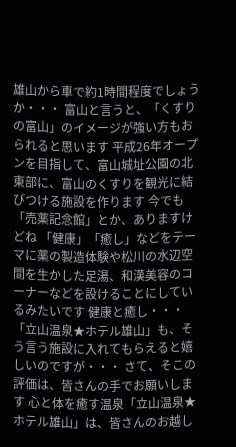雄山から車で約1時間程度でしょうか・・・ 富山と言うと、「くすりの富山」のイメージが強い方もおられると思います 平成26年オープンを目指して、富山城址公園の北東部に、富山のくすりを観光に結びつける施設を作ります 今でも「売薬記念館」とか、ありますけどね 「健康」「癒し」などをテーマに薬の製造体験や松川の水辺空間を生かした足湯、和漢美容のコーナーなどを設けることにしているみたいです 健康と癒し・・・ 「立山温泉★ホテル雄山」も、そう言う施設に入れてもらえると嬉しいのですが・・・ さて、そこの評価は、皆さんの手でお願いします 心と体を癒す温泉「立山温泉★ホテル雄山」は、皆さんのお越し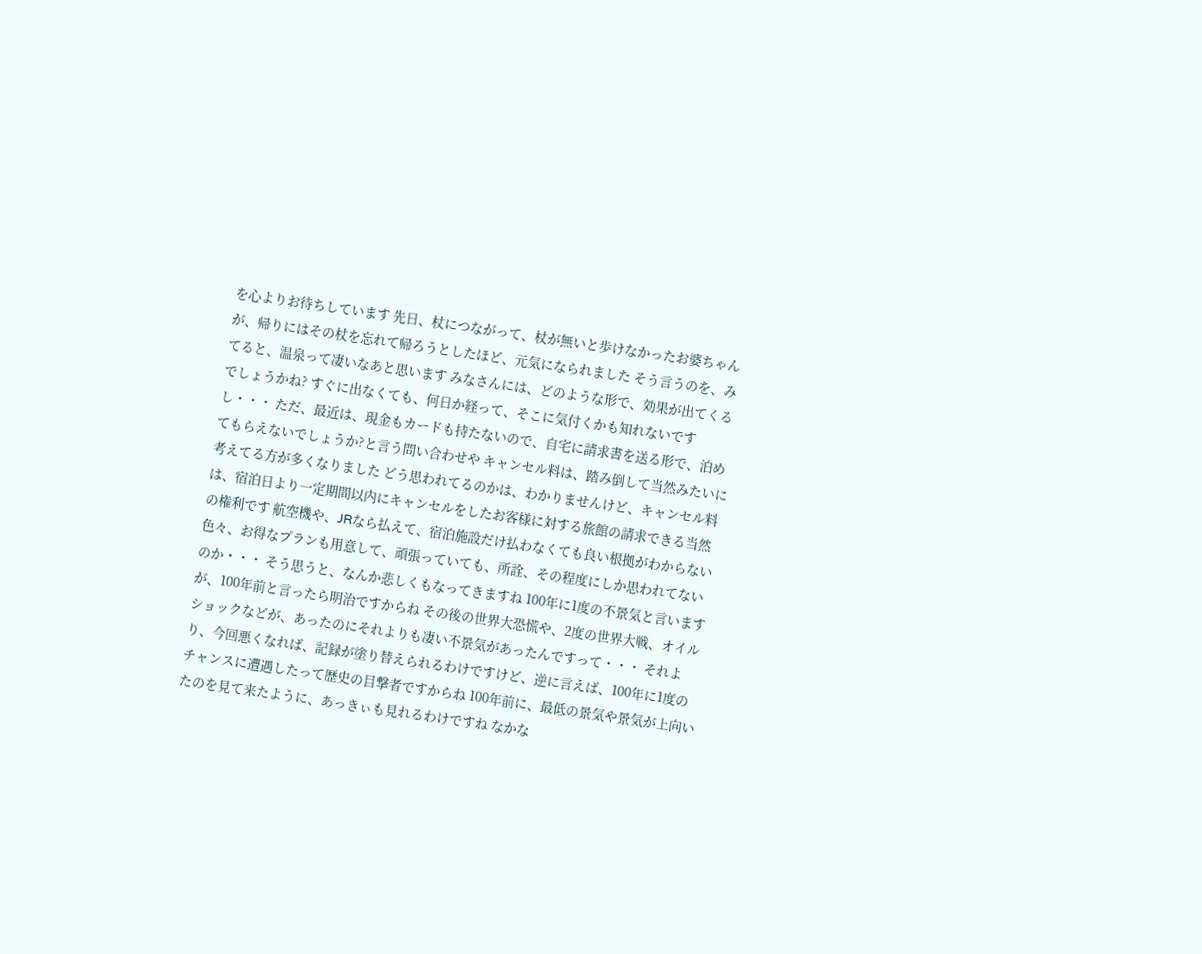を心よりお待ちしています 先日、杖につながって、杖が無いと歩けなかったお婆ちゃんが、帰りにはその杖を忘れて帰ろうとしたほど、元気になられました そう言うのを、みてると、温泉って凄いなあと思います みなさんには、どのような形で、効果が出てくるでしょうかね? すぐに出なくても、何日か経って、そこに気付くかも知れないですし・・・ ただ、最近は、現金もカードも持たないので、自宅に請求書を送る形で、泊めてもらえないでしょうか?と言う問い合わせや キャンセル料は、踏み倒して当然みたいに考えてる方が多くなりました どう思われてるのかは、わかりませんけど、キャンセル料は、宿泊日より一定期間以内にキャンセルをしたお客様に対する旅館の請求できる当然の権利です 航空機や、JRなら払えて、宿泊施設だけ払わなくても良い根拠がわからない 色々、お得なプランも用意して、頑張っていても、所詮、その程度にしか思われてないのか・・・ そう思うと、なんか悲しくもなってきますね 100年に1度の不景気と言いますが、100年前と言ったら明治ですからね その後の世界大恐慌や、2度の世界大戦、オイルショックなどが、あったのにそれよりも凄い不景気があったんですって・・・ それより、今回悪くなれば、記録が塗り替えられるわけですけど、逆に言えば、100年に1度のチャンスに遭遇したって歴史の目撃者ですからね 100年前に、最低の景気や景気が上向いたのを見て来たように、あっきぃも見れるわけですね なかな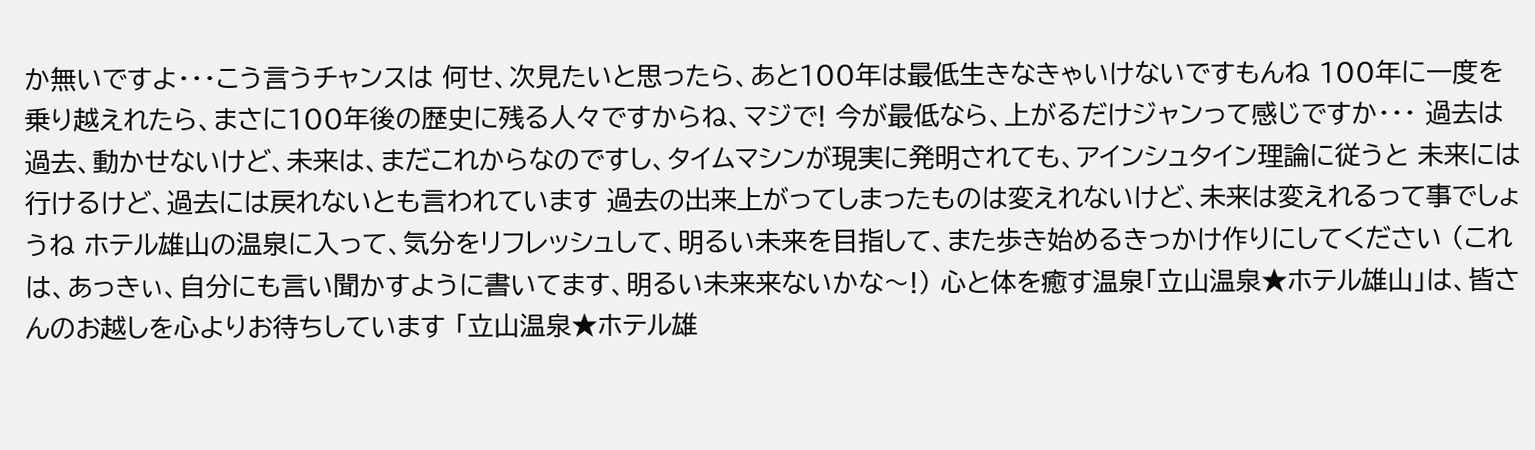か無いですよ・・・こう言うチャンスは 何せ、次見たいと思ったら、あと100年は最低生きなきゃいけないですもんね 100年に一度を乗り越えれたら、まさに100年後の歴史に残る人々ですからね、マジで! 今が最低なら、上がるだけジャンって感じですか・・・ 過去は過去、動かせないけど、未来は、まだこれからなのですし、タイムマシンが現実に発明されても、アインシュタイン理論に従うと 未来には行けるけど、過去には戻れないとも言われています 過去の出来上がってしまったものは変えれないけど、未来は変えれるって事でしょうね ホテル雄山の温泉に入って、気分をリフレッシュして、明るい未来を目指して、また歩き始めるきっかけ作りにしてください (これは、あっきぃ、自分にも言い聞かすように書いてます、明るい未来来ないかな〜!) 心と体を癒す温泉「立山温泉★ホテル雄山」は、皆さんのお越しを心よりお待ちしています 「立山温泉★ホテル雄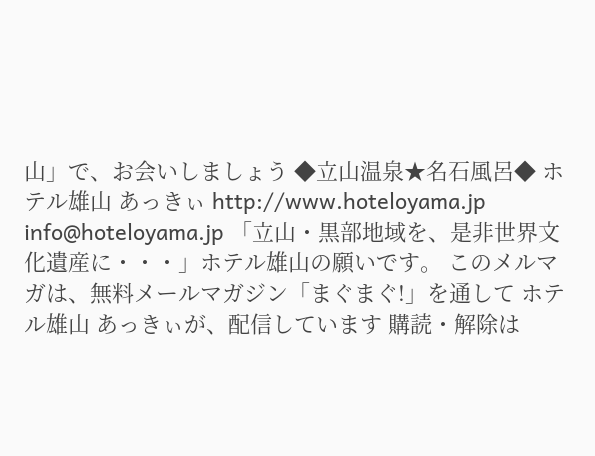山」で、お会いしましょう ◆立山温泉★名石風呂◆ ホテル雄山 あっきぃ http://www.hoteloyama.jp info@hoteloyama.jp 「立山・黒部地域を、是非世界文化遺産に・・・」ホテル雄山の願いです。 このメルマガは、無料メールマガジン「まぐまぐ!」を通して ホテル雄山 あっきぃが、配信しています 購読・解除は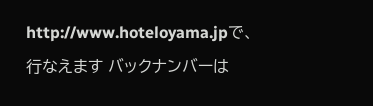http://www.hoteloyama.jpで、行なえます バックナンバーは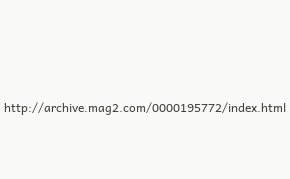http://archive.mag2.com/0000195772/index.html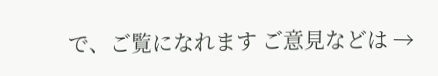で、ご覧になれます ご意見などは →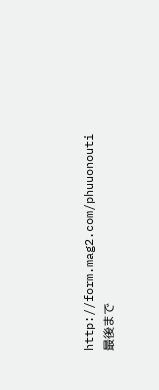http://form.mag2.com/phuuonouti 最後まで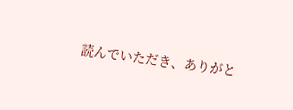読んでいただき、ありがと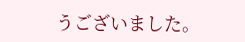うございました。